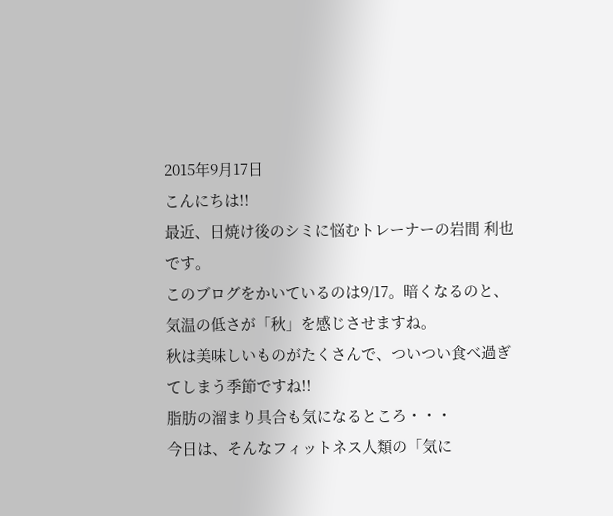2015年9月17日
こんにちは!!
最近、日焼け後のシミに悩むトレーナーの岩間 利也です。
このブログをかいているのは9/17。暗くなるのと、気温の低さが「秋」を感じさせますね。
秋は美味しいものがたくさんで、ついつい食べ過ぎてしまう季節ですね!!
脂肪の溜まり具合も気になるところ・・・
今日は、そんなフィットネス人類の「気に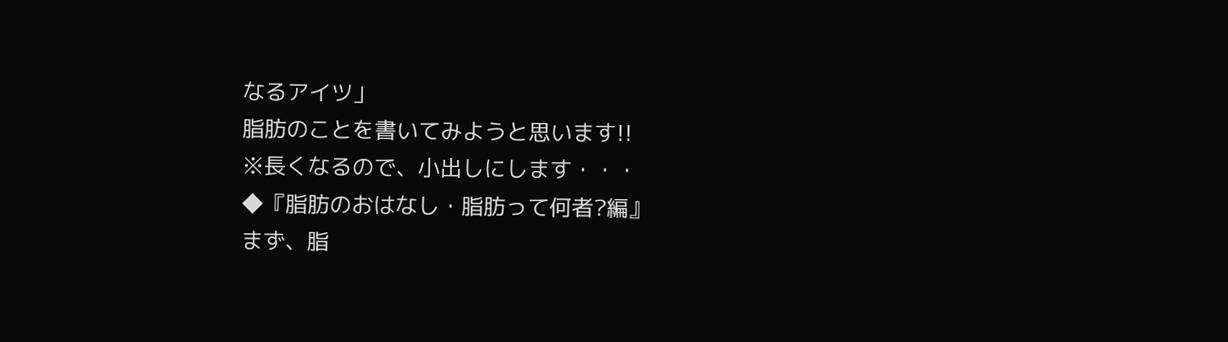なるアイツ」
脂肪のことを書いてみようと思います!!
※長くなるので、小出しにします・・・
◆『脂肪のおはなし・脂肪って何者?編』
まず、脂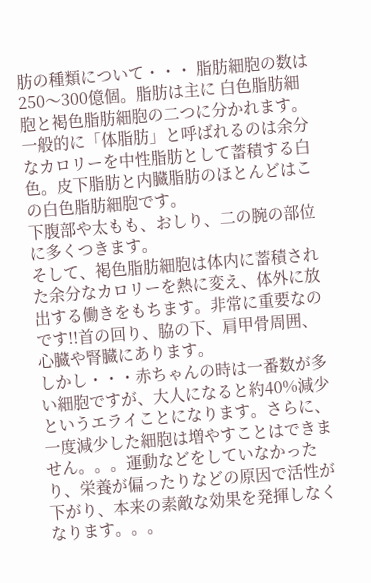肪の種類について・・・ 脂肪細胞の数は250〜300億個。脂肪は主に 白色脂肪細胞と褐色脂肪細胞の二つに分かれます。
一般的に「体脂肪」と呼ばれるのは余分なカロリーを中性脂肪として蓄積する白色。皮下脂肪と内臓脂肪のほとんどはこの白色脂肪細胞です。
下腹部や太もも、おしり、二の腕の部位に多くつきます。
そして、褐色脂肪細胞は体内に蓄積された余分なカロリーを熱に変え、体外に放出する働きをもちます。非常に重要なのです!!首の回り、脇の下、肩甲骨周囲、心臓や腎臓にあります。
しかし・・・赤ちゃんの時は一番数が多い細胞ですが、大人になると約40%減少というエライことになります。さらに、一度減少した細胞は増やすことはできません。。。運動などをしていなかったり、栄養が偏ったりなどの原因で活性が下がり、本来の素敵な効果を発揮しなくなります。。。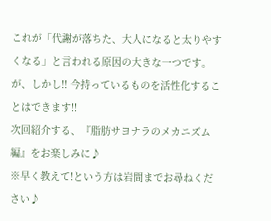これが「代謝が落ちた、大人になると太りやすくなる」と言われる原因の大きな一つです。
が、しかし!! 今持っているものを活性化することはできます!!
次回紹介する、『脂肪サヨナラのメカニズム編』をお楽しみに♪
※早く教えて!という方は岩間までお尋ねください♪